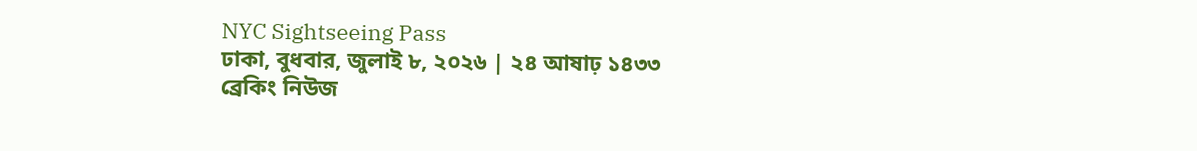NYC Sightseeing Pass
ঢাকা, বুধবার, জুলাই ৮, ২০২৬ | ২৪ আষাঢ় ১৪৩৩
ব্রেকিং নিউজ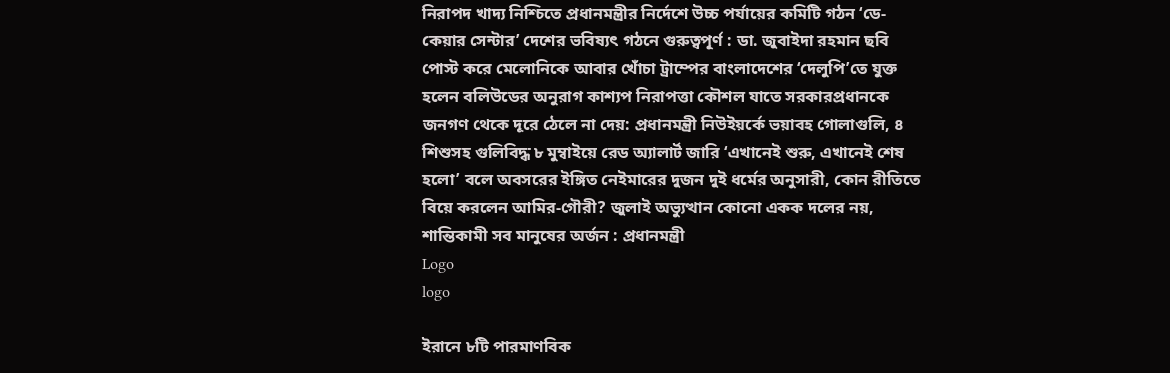নিরাপদ খাদ্য নিশ্চিতে প্রধানমন্ত্রীর নির্দেশে উচ্চ পর্যায়ের কমিটি গঠন ‘ডে-কেয়ার সেন্টার’ দেশের ভবিষ্যৎ গঠনে গুরুত্বপূর্ণ : ডা. জুবাইদা রহমান ছবি পোস্ট করে মেলোনিকে আবার খোঁচা ট্রাম্পের বাংলাদেশের ‘দেলুপি’তে যুক্ত হলেন বলিউডের অনুরাগ কাশ্যপ নিরাপত্তা কৌশল যাতে সরকারপ্রধানকে জনগণ থেকে দূরে ঠেলে না দেয়: প্রধানমন্ত্রী নিউইয়র্কে ভয়াবহ গোলাগুলি, ৪ শিশুসহ গুলিবিদ্ধ ৮ মুম্বাইয়ে রেড অ্যালার্ট জারি ‘এখানেই শুরু, এখানেই শেষ হলো’ বলে অবসরের ইঙ্গিত নেইমারের দুজন দুই ধর্মের অনুসারী, কোন রীতিতে বিয়ে করলেন আমির-গৌরী? জুলাই অভ্যুত্থান কোনো একক দলের নয়, শান্তিকামী সব মানুষের অর্জন : প্রধানমন্ত্রী
Logo
logo

ইরানে ৮টি পারমাণবিক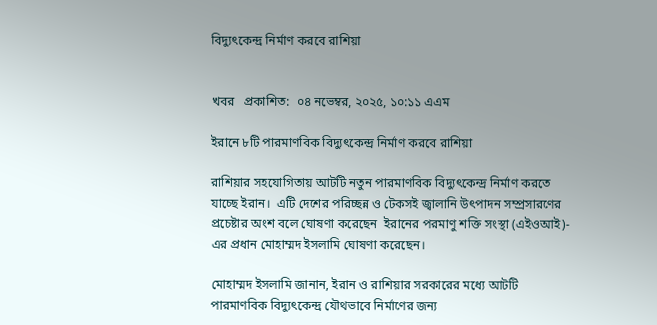বিদ্যুৎকেন্দ্র নির্মাণ করবে রাশিয়া


খবর   প্রকাশিত:  ০৪ নভেম্বর, ২০২৫, ১০:১১ এএম

ইরানে ৮টি পারমাণবিক বিদ্যুৎকেন্দ্র নির্মাণ করবে রাশিয়া

রাশিয়ার সহযোগিতায় আটটি নতুন পারমাণবিক বিদ্যুৎকেন্দ্র নির্মাণ করতে যাচ্ছে ইরান।  এটি দেশের পরিচ্ছন্ন ও টেকসই জ্বালানি উৎপাদন সম্প্রসারণের প্রচেষ্টার অংশ বলে ঘোষণা করেছেন  ইরানের পরমাণু শক্তি সংস্থা (এইওআই)- এর প্রধান মোহাম্মদ ইসলামি ঘোষণা করেছেন।

মোহাম্মদ ইসলামি জানান, ইরান ও রাশিয়ার সরকারের মধ্যে আটটি পারমাণবিক বিদ্যুৎকেন্দ্র যৌথভাবে নির্মাণের জন্য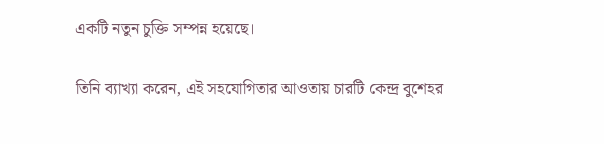একটি নতুন চুক্তি সম্পন্ন হয়েছে।

তিনি ব্যাখ্যা করেন, এই সহযোগিতার আওতায় চারটি কেন্দ্র বুশেহর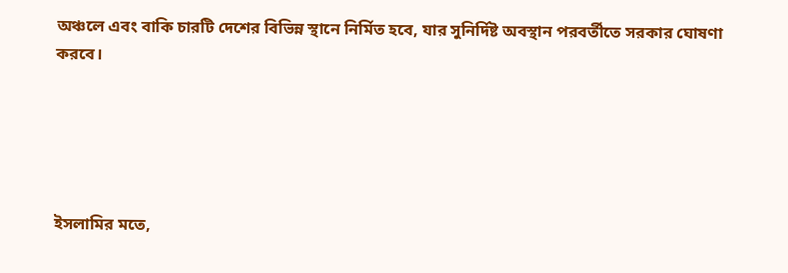অঞ্চলে এবং বাকি চারটি দেশের বিভিন্ন স্থানে নির্মিত হবে, যার সুনির্দিষ্ট অবস্থান পরবর্তীতে সরকার ঘোষণা করবে।





ইসলামির মতে,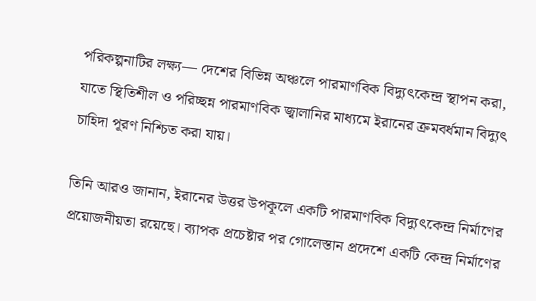পরিকল্পনাটির লক্ষ্য— দেশের বিভিন্ন অঞ্চলে পারমাণবিক বিদ্যুৎকেন্দ্র স্থাপন করা, যাতে স্থিতিশীল ও পরিচ্ছন্ন পারমাণবিক জ্বালানির মাধ্যমে ইরানের ক্রমবর্ধমান বিদ্যুৎ চাহিদা পূরণ নিশ্চিত করা যায়।

তিনি আরও জানান, ইরানের উত্তর উপকূলে একটি পারমাণবিক বিদ্যুৎকেন্দ্র নির্মাণের প্রয়োজনীয়তা রয়েছে। ব্যাপক প্রচেষ্টার পর গোলেস্তান প্রদেশে একটি কেন্দ্র নির্মাণের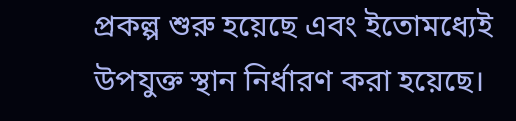প্রকল্প শুরু হয়েছে এবং ইতোমধ্যেই উপযুক্ত স্থান নির্ধারণ করা হয়েছে।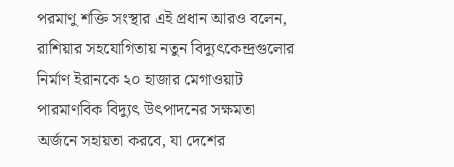পরমাণু শক্তি সংস্থার এই প্রধান আরও বলেন, রাশিয়ার সহযোগিতায় নতুন বিদ্যুৎকেন্দ্রগুলোর নির্মাণ ইরানকে ২০ হাজার মেগাওয়াট পারমাণবিক বিদ্যুৎ উৎপাদনের সক্ষমতা অর্জনে সহায়তা করবে, যা দেশের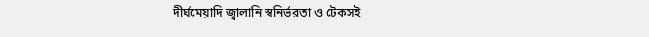দীর্ঘমেয়াদি জ্বালানি স্বনির্ভরতা ও টেকসই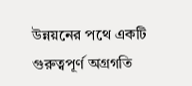উন্নয়নের পথে একটি গুরুত্বপূর্ণ অগ্রগতি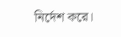নির্দেশ করে।